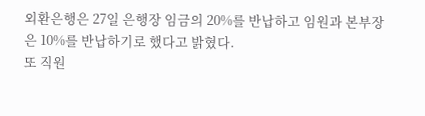외환은행은 27일 은행장 임금의 20%를 반납하고 임원과 본부장은 10%를 반납하기로 했다고 밝혔다.
또 직원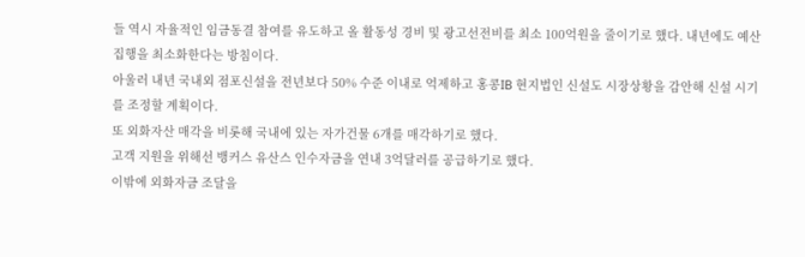들 역시 자율적인 임금동결 참여를 유도하고 올 활동성 경비 및 광고선전비를 최소 100억원을 줄이기로 했다. 내년에도 예산집행을 최소화한다는 방침이다.
아울러 내년 국내외 점포신설을 전년보다 50% 수준 이내로 억제하고 홍콩IB 현지법인 신설도 시장상황을 감안해 신설 시기를 조정할 계획이다.
또 외화자산 매각을 비롯해 국내에 있는 자가건물 6개를 매각하기로 했다.
고객 지원을 위해선 뱅커스 유산스 인수자금을 연내 3억달러를 공급하기로 했다.
이밖에 외화자금 조달을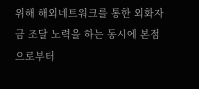위해 해외네트워크를 통한 외화자금 조달 노력을 하는 동시에 본점으로부터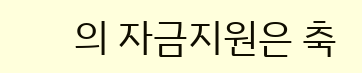의 자금지원은 축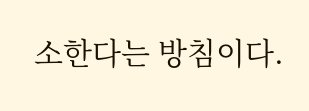소한다는 방침이다.